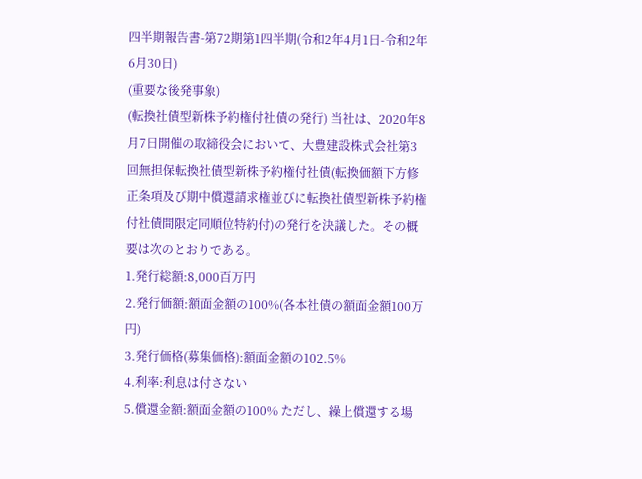四半期報告書-第72期第1四半期(令和2年4月1日-令和2年6月30日)
(重要な後発事象)
(転換社債型新株予約権付社債の発行) 当社は、2020年8月7日開催の取締役会において、大豊建設株式会社第3回無担保転換社債型新株予約権付社債(転換価額下方修正条項及び期中償還請求権並びに転換社債型新株予約権付社債間限定同順位特約付)の発行を決議した。その概要は次のとおりである。
1.発行総額:8,000百万円
2.発行価額:額面金額の100%(各本社債の額面金額100万円)
3.発行価格(募集価格):額面金額の102.5%
4.利率:利息は付さない
5.償還金額:額面金額の100% ただし、繰上償還する場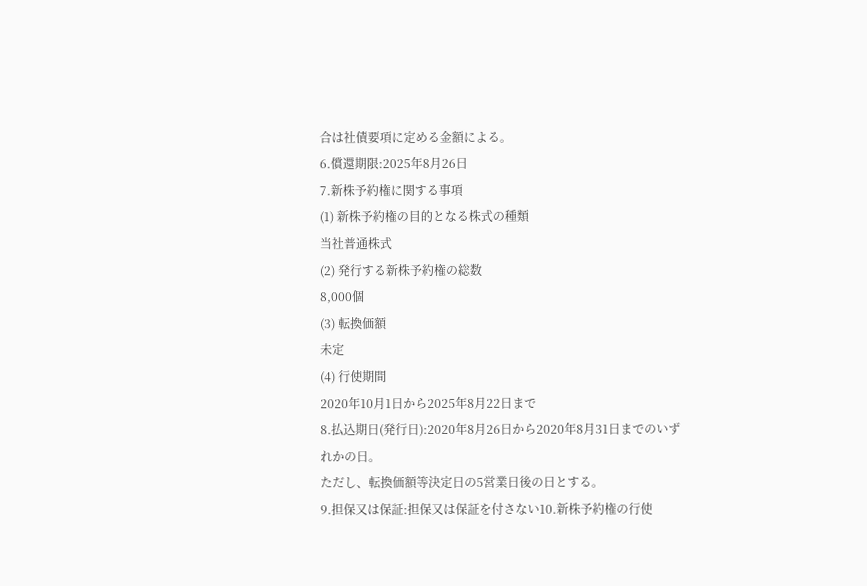合は社債要項に定める金額による。
6.償還期限:2025年8月26日
7.新株予約権に関する事項
(1) 新株予約権の目的となる株式の種類
当社普通株式
(2) 発行する新株予約権の総数
8,000個
(3) 転換価額
未定
(4) 行使期間
2020年10月1日から2025年8月22日まで
8.払込期日(発行日):2020年8月26日から2020年8月31日までのいずれかの日。
ただし、転換価額等決定日の5営業日後の日とする。
9.担保又は保証:担保又は保証を付さない10.新株予約権の行使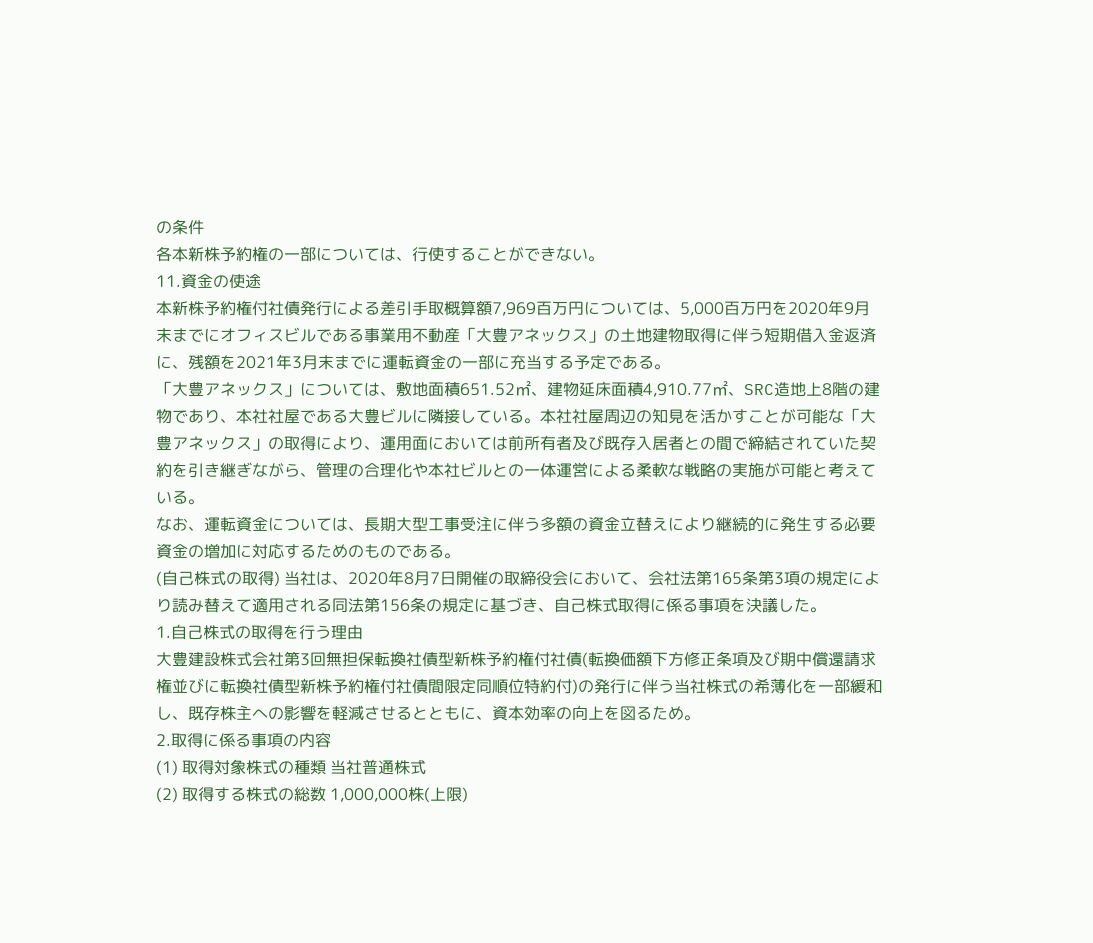の条件
各本新株予約権の一部については、行使することができない。
11.資金の使途
本新株予約権付社債発行による差引手取概算額7,969百万円については、5,000百万円を2020年9月末までにオフィスビルである事業用不動産「大豊アネックス」の土地建物取得に伴う短期借入金返済に、残額を2021年3月末までに運転資金の一部に充当する予定である。
「大豊アネックス」については、敷地面積651.52㎡、建物延床面積4,910.77㎡、SRC造地上8階の建物であり、本社社屋である大豊ビルに隣接している。本社社屋周辺の知見を活かすことが可能な「大豊アネックス」の取得により、運用面においては前所有者及び既存入居者との間で締結されていた契約を引き継ぎながら、管理の合理化や本社ビルとの一体運営による柔軟な戦略の実施が可能と考えている。
なお、運転資金については、長期大型工事受注に伴う多額の資金立替えにより継続的に発生する必要資金の増加に対応するためのものである。
(自己株式の取得) 当社は、2020年8月7日開催の取締役会において、会社法第165条第3項の規定により読み替えて適用される同法第156条の規定に基づき、自己株式取得に係る事項を決議した。
1.自己株式の取得を行う理由
大豊建設株式会社第3回無担保転換社債型新株予約権付社債(転換価額下方修正条項及び期中償還請求権並びに転換社債型新株予約権付社債間限定同順位特約付)の発行に伴う当社株式の希薄化を一部緩和し、既存株主への影響を軽減させるとともに、資本効率の向上を図るため。
2.取得に係る事項の内容
(1) 取得対象株式の種類 当社普通株式
(2) 取得する株式の総数 1,000,000株(上限)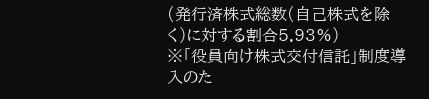(発行済株式総数(自己株式を除く)に対する割合5.93%)
※「役員向け株式交付信託」制度導入のた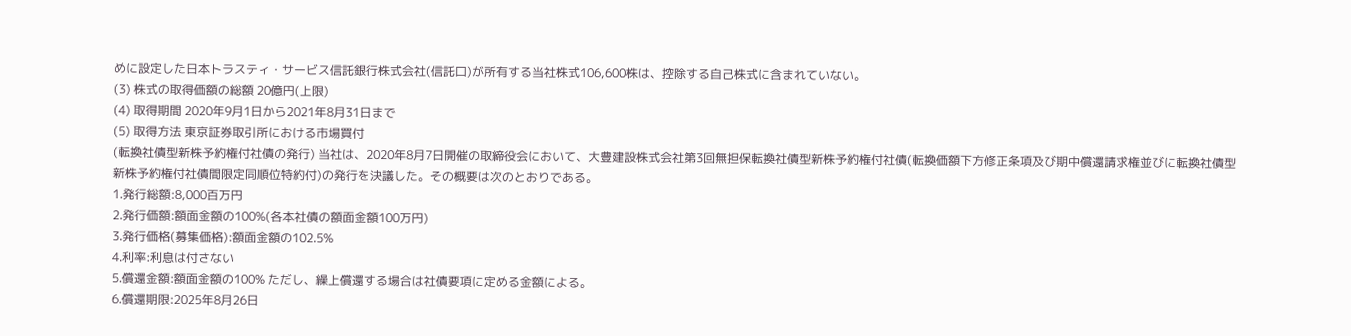めに設定した日本トラスティ・サービス信託銀行株式会社(信託口)が所有する当社株式106,600株は、控除する自己株式に含まれていない。
(3) 株式の取得価額の総額 20億円(上限)
(4) 取得期間 2020年9月1日から2021年8月31日まで
(5) 取得方法 東京証券取引所における市場買付
(転換社債型新株予約権付社債の発行) 当社は、2020年8月7日開催の取締役会において、大豊建設株式会社第3回無担保転換社債型新株予約権付社債(転換価額下方修正条項及び期中償還請求権並びに転換社債型新株予約権付社債間限定同順位特約付)の発行を決議した。その概要は次のとおりである。
1.発行総額:8,000百万円
2.発行価額:額面金額の100%(各本社債の額面金額100万円)
3.発行価格(募集価格):額面金額の102.5%
4.利率:利息は付さない
5.償還金額:額面金額の100% ただし、繰上償還する場合は社債要項に定める金額による。
6.償還期限:2025年8月26日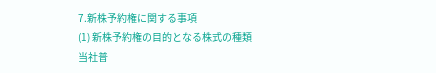7.新株予約権に関する事項
(1) 新株予約権の目的となる株式の種類
当社普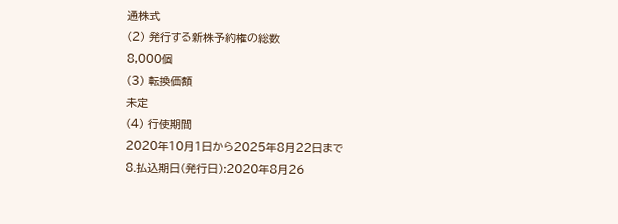通株式
(2) 発行する新株予約権の総数
8,000個
(3) 転換価額
未定
(4) 行使期間
2020年10月1日から2025年8月22日まで
8.払込期日(発行日):2020年8月26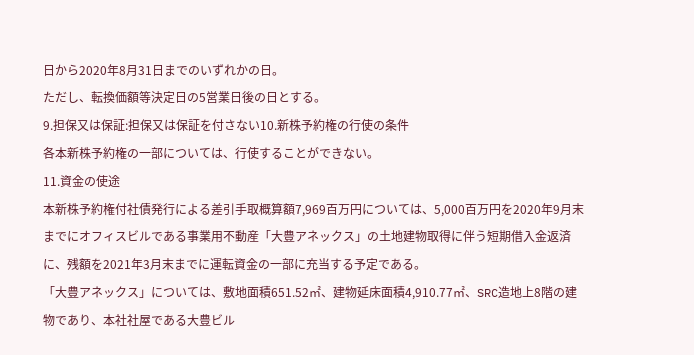日から2020年8月31日までのいずれかの日。
ただし、転換価額等決定日の5営業日後の日とする。
9.担保又は保証:担保又は保証を付さない10.新株予約権の行使の条件
各本新株予約権の一部については、行使することができない。
11.資金の使途
本新株予約権付社債発行による差引手取概算額7,969百万円については、5,000百万円を2020年9月末までにオフィスビルである事業用不動産「大豊アネックス」の土地建物取得に伴う短期借入金返済に、残額を2021年3月末までに運転資金の一部に充当する予定である。
「大豊アネックス」については、敷地面積651.52㎡、建物延床面積4,910.77㎡、SRC造地上8階の建物であり、本社社屋である大豊ビル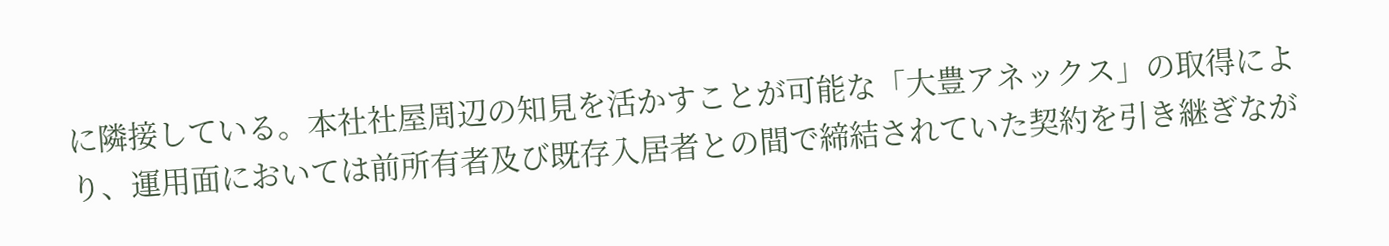に隣接している。本社社屋周辺の知見を活かすことが可能な「大豊アネックス」の取得により、運用面においては前所有者及び既存入居者との間で締結されていた契約を引き継ぎなが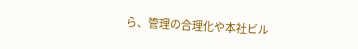ら、管理の合理化や本社ビル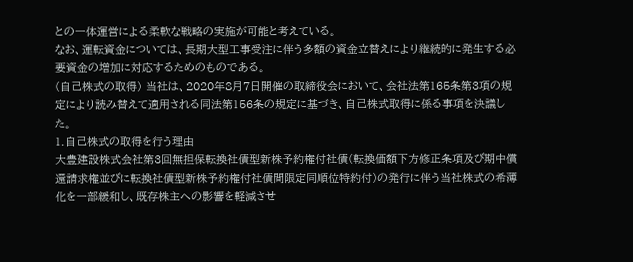との一体運営による柔軟な戦略の実施が可能と考えている。
なお、運転資金については、長期大型工事受注に伴う多額の資金立替えにより継続的に発生する必要資金の増加に対応するためのものである。
(自己株式の取得) 当社は、2020年8月7日開催の取締役会において、会社法第165条第3項の規定により読み替えて適用される同法第156条の規定に基づき、自己株式取得に係る事項を決議した。
1.自己株式の取得を行う理由
大豊建設株式会社第3回無担保転換社債型新株予約権付社債(転換価額下方修正条項及び期中償還請求権並びに転換社債型新株予約権付社債間限定同順位特約付)の発行に伴う当社株式の希薄化を一部緩和し、既存株主への影響を軽減させ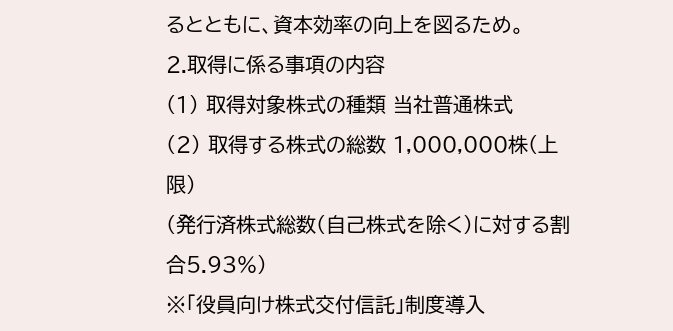るとともに、資本効率の向上を図るため。
2.取得に係る事項の内容
(1) 取得対象株式の種類 当社普通株式
(2) 取得する株式の総数 1,000,000株(上限)
(発行済株式総数(自己株式を除く)に対する割合5.93%)
※「役員向け株式交付信託」制度導入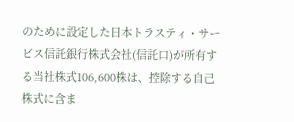のために設定した日本トラスティ・サービス信託銀行株式会社(信託口)が所有する当社株式106,600株は、控除する自己株式に含ま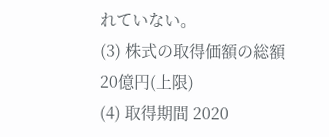れていない。
(3) 株式の取得価額の総額 20億円(上限)
(4) 取得期間 2020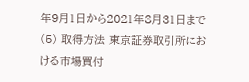年9月1日から2021年8月31日まで
(5) 取得方法 東京証券取引所における市場買付